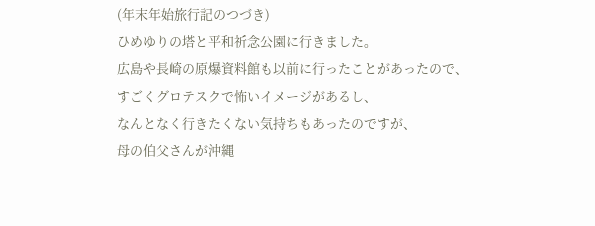(年末年始旅行記のつづき)
ひめゆりの塔と平和祈念公園に行きました。
広島や長崎の原爆資料館も以前に行ったことがあったので、
すごくグロテスクで怖いイメージがあるし、
なんとなく行きたくない気持ちもあったのですが、
母の伯父さんが沖縄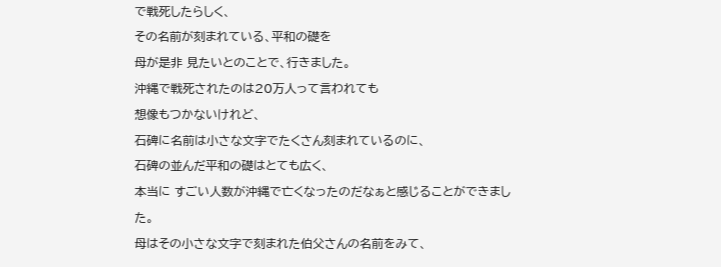で戦死したらしく、
その名前が刻まれている、平和の礎を
母が是非 見たいとのことで、行きました。
沖縄で戦死されたのは20万人って言われても
想像もつかないけれど、
石碑に名前は小さな文字でたくさん刻まれているのに、
石碑の並んだ平和の礎はとても広く、
本当に すごい人数が沖縄で亡くなったのだなぁと感じることができました。
母はその小さな文字で刻まれた伯父さんの名前をみて、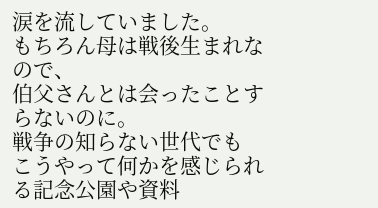涙を流していました。
もちろん母は戦後生まれなので、
伯父さんとは会ったことすらないのに。
戦争の知らない世代でも
こうやって何かを感じられる記念公園や資料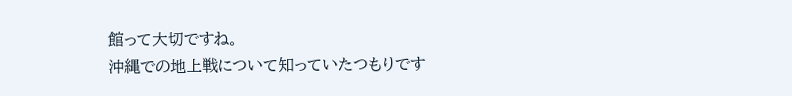館って大切ですね。
沖縄での地上戦について知っていたつもりです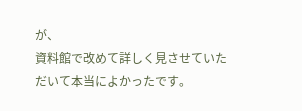が、
資料館で改めて詳しく見させていただいて本当によかったです。